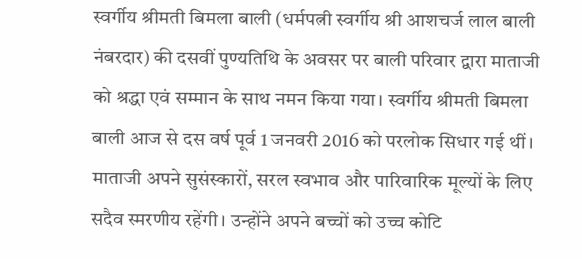स्वर्गीय श्रीमती बिमला बाली (धर्मपत्नी स्वर्गीय श्री आशचर्ज लाल बाली नंबरदार) की दसवीं पुण्यतिथि के अवसर पर बाली परिवार द्वारा माताजी को श्रद्धा एवं सम्मान के साथ नमन किया गया। स्वर्गीय श्रीमती बिमला बाली आज से दस वर्ष पूर्व 1 जनवरी 2016 को परलोक सिधार गई थीं।
माताजी अपने सुसंस्कारों, सरल स्वभाव और पारिवारिक मूल्यों के लिए सदैव स्मरणीय रहेंगी। उन्होंने अपने बच्चों को उच्च कोटि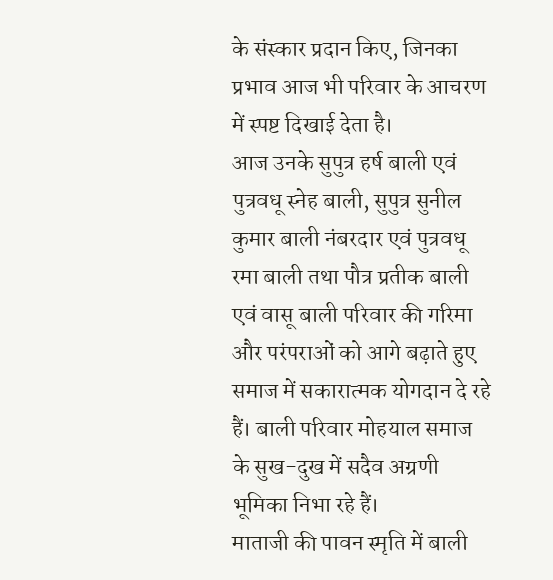के संस्कार प्रदान किए, जिनका प्रभाव आज भी परिवार के आचरण में स्पष्ट दिखाई देता है।
आज उनके सुपुत्र हर्ष बाली एवं पुत्रवधू स्नेह बाली, सुपुत्र सुनील कुमार बाली नंबरदार एवं पुत्रवधू रमा बाली तथा पौत्र प्रतीक बाली एवं वासू बाली परिवार की गरिमा और परंपराओं को आगे बढ़ाते हुए समाज में सकारात्मक योगदान दे रहे हैं। बाली परिवार मोहयाल समाज के सुख-दुख में सदैव अग्रणी भूमिका निभा रहे हैं।
माताजी की पावन स्मृति में बाली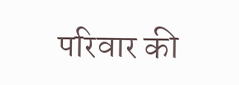परिवार की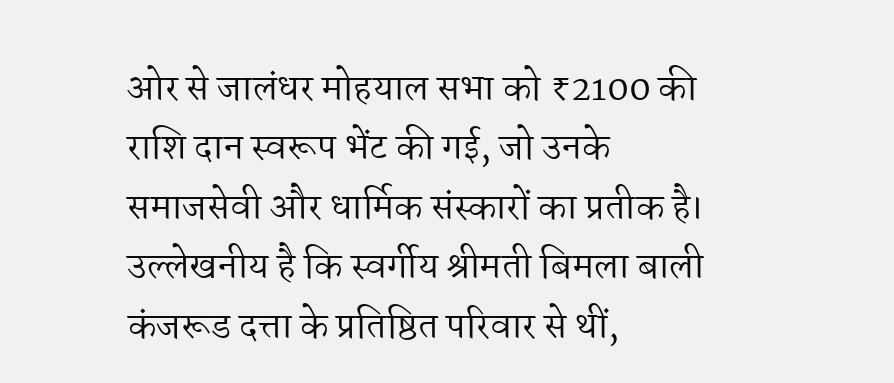ओर से जालंधर मोहयाल सभा को ₹2100 की राशि दान स्वरूप भेंट की गई, जो उनके समाजसेवी और धार्मिक संस्कारों का प्रतीक है।
उल्लेखनीय है कि स्वर्गीय श्रीमती बिमला बाली कंजरूड दत्ता के प्रतिष्ठित परिवार से थीं,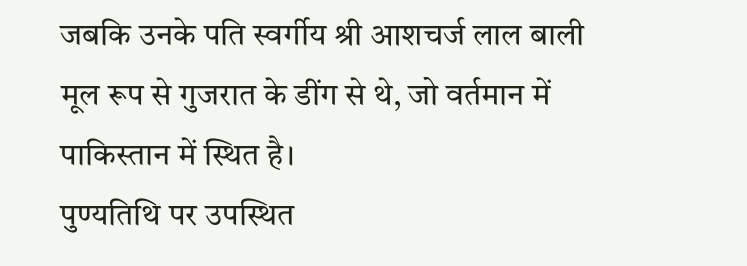जबकि उनके पति स्वर्गीय श्री आशचर्ज लाल बाली मूल रूप से गुजरात के डींग से थे, जो वर्तमान में पाकिस्तान में स्थित है।
पुण्यतिथि पर उपस्थित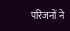परिजनों ने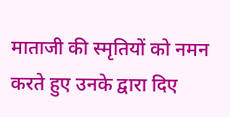माताजी की स्मृतियों को नमन करते हुए उनके द्वारा दिए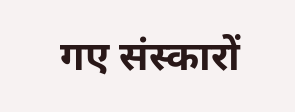गए संस्कारों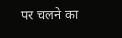पर चलने का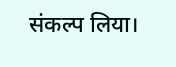संकल्प लिया।